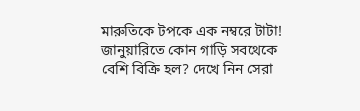মারুতিকে টপকে এক নম্বরে টাটা! জানুয়ারিতে কোন গাড়ি সবথেকে বেশি বিক্রি হল? দেখে নিন সেরা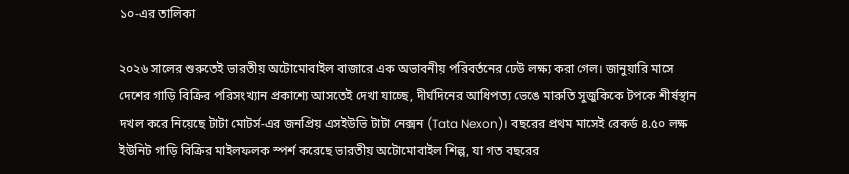১০-এর তালিকা

২০২৬ সালের শুরুতেই ভারতীয় অটোমোবাইল বাজারে এক অভাবনীয় পরিবর্তনের ঢেউ লক্ষ্য করা গেল। জানুয়ারি মাসে দেশের গাড়ি বিক্রির পরিসংখ্যান প্রকাশ্যে আসতেই দেখা যাচ্ছে, দীর্ঘদিনের আধিপত্য ভেঙে মারুতি সুজুকিকে টপকে শীর্ষস্থান দখল করে নিয়েছে টাটা মোটর্স-এর জনপ্রিয় এসইউভি টাটা নেক্সন (Tata Nexon)। বছরের প্রথম মাসেই রেকর্ড ৪.৫০ লক্ষ ইউনিট গাড়ি বিক্রির মাইলফলক স্পর্শ করেছে ভারতীয় অটোমোবাইল শিল্প, যা গত বছরের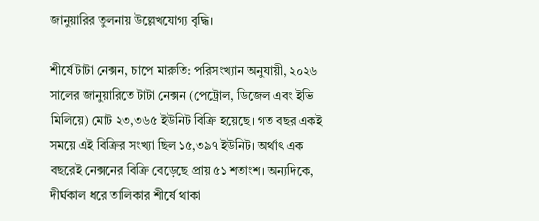জানুয়ারির তুলনায় উল্লেখযোগ্য বৃদ্ধি।

শীর্ষে টাটা নেক্সন, চাপে মারুতি: পরিসংখ্যান অনুযায়ী, ২০২৬ সালের জানুয়ারিতে টাটা নেক্সন (পেট্রোল, ডিজেল এবং ইভি মিলিয়ে) মোট ২৩,৩৬৫ ইউনিট বিক্রি হয়েছে। গত বছর একই সময়ে এই বিক্রির সংখ্যা ছিল ১৫,৩৯৭ ইউনিট। অর্থাৎ এক বছরেই নেক্সনের বিক্রি বেড়েছে প্রায় ৫১ শতাংশ। অন্যদিকে, দীর্ঘকাল ধরে তালিকার শীর্ষে থাকা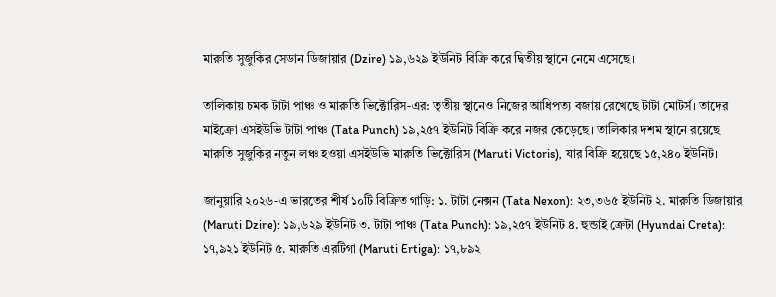মারুতি সুজুকির সেডান ডিজায়ার (Dzire) ১৯,৬২৯ ইউনিট বিক্রি করে দ্বিতীয় স্থানে নেমে এসেছে।

তালিকায় চমক টাটা পাঞ্চ ও মারুতি ভিক্টোরিস-এর: তৃতীয় স্থানেও নিজের আধিপত্য বজায় রেখেছে টাটা মোটর্স। তাদের মাইক্রো এসইউভি টাটা পাঞ্চ (Tata Punch) ১৯,২৫৭ ইউনিট বিক্রি করে নজর কেড়েছে। তালিকার দশম স্থানে রয়েছে মারুতি সুজুকির নতুন লঞ্চ হওয়া এসইউভি মারুতি ভিক্টোরিস (Maruti Victoris), যার বিক্রি হয়েছে ১৫,২৪০ ইউনিট।

জানুয়ারি ২০২৬-এ ভারতের শীর্ষ ১০টি বিক্রিত গাড়ি: ১. টাটা নেক্সন (Tata Nexon): ২৩,৩৬৫ ইউনিট ২. মারুতি ডিজায়ার (Maruti Dzire): ১৯,৬২৯ ইউনিট ৩. টাটা পাঞ্চ (Tata Punch): ১৯,২৫৭ ইউনিট ৪. হুন্ডাই ক্রেটা (Hyundai Creta): ১৭,৯২১ ইউনিট ৫. মারুতি এরটিগা (Maruti Ertiga): ১৭,৮৯২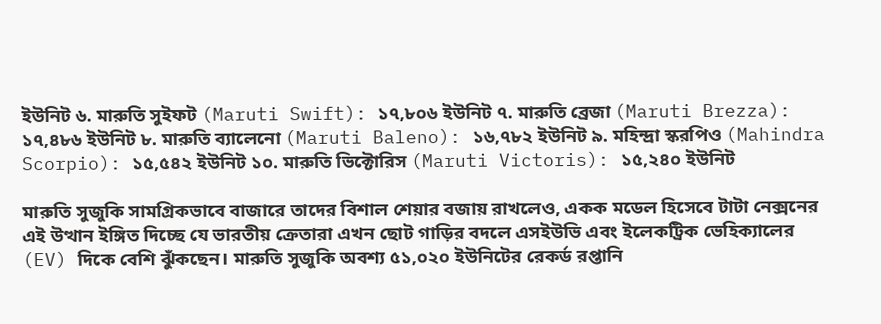ইউনিট ৬. মারুতি সুইফট (Maruti Swift): ১৭,৮০৬ ইউনিট ৭. মারুতি ব্রেজা (Maruti Brezza): ১৭,৪৮৬ ইউনিট ৮. মারুতি ব্যালেনো (Maruti Baleno): ১৬,৭৮২ ইউনিট ৯. মহিন্দ্রা স্করপিও (Mahindra Scorpio): ১৫,৫৪২ ইউনিট ১০. মারুতি ভিক্টোরিস (Maruti Victoris): ১৫,২৪০ ইউনিট

মারুতি সুজুকি সামগ্রিকভাবে বাজারে তাদের বিশাল শেয়ার বজায় রাখলেও, একক মডেল হিসেবে টাটা নেক্সনের এই উত্থান ইঙ্গিত দিচ্ছে যে ভারতীয় ক্রেতারা এখন ছোট গাড়ির বদলে এসইউভি এবং ইলেকট্রিক ভেহিক্যালের (EV) দিকে বেশি ঝুঁকছেন। মারুতি সুজুকি অবশ্য ৫১,০২০ ইউনিটের রেকর্ড রপ্তানি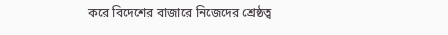করে বিদেশের বাজারে নিজেদের শ্রেষ্ঠত্ব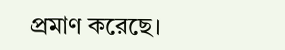প্রমাণ করেছে।